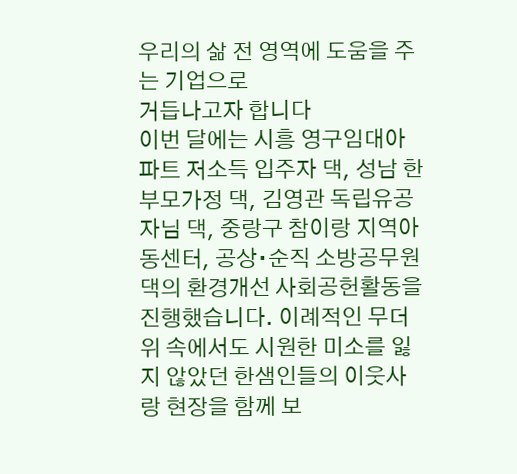우리의 삶 전 영역에 도움을 주는 기업으로
거듭나고자 합니다
이번 달에는 시흥 영구임대아파트 저소득 입주자 댁, 성남 한부모가정 댁, 김영관 독립유공자님 댁, 중랑구 참이랑 지역아동센터, 공상∙순직 소방공무원 댁의 환경개선 사회공헌활동을 진행했습니다. 이례적인 무더위 속에서도 시원한 미소를 잃지 않았던 한샘인들의 이웃사랑 현장을 함께 보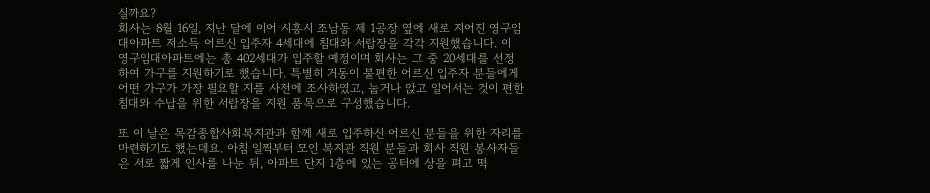실까요?
회사는 8월 16일, 지난 달에 이어 시흥시 조남동 제 1공장 옆에 새로 지어진 영구임대아파트 저소득 어르신 입주자 4세대에 침대와 서랍장을 각각 지원했습니다. 이 영구임대아파트에는 총 402세대가 입주할 예정이며 회사는 그 중 20세대를 선정하여 가구를 지원하기로 했습니다. 특별히 거동이 불편한 어르신 입주자 분들에게 어떤 가구가 가장 필요할 지를 사전에 조사하였고, 눕거나 앉고 일어서는 것이 편한 침대와 수납을 위한 서랍장을 지원 품목으로 구성했습니다.

또 이 날은 목감종합사회복지관과 함께 새로 입주하신 어르신 분들을 위한 자리를 마련하기도 했는데요. 아침 일찍부터 모인 복지관 직원 분들과 회사 직원 봉사자들은 서로 짧게 인사를 나눈 뒤, 아파트 단지 1층에 있는 공터에 상을 펴고 떡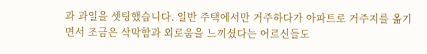과 과일을 셋팅했습니다. 일반 주택에서만 거주하다가 아파트로 거주지를 옮기면서 조금은 삭막함과 외로움을 느끼셨다는 어르신들도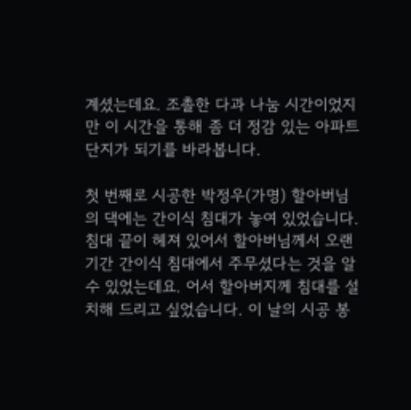계셨는데요. 조촐한 다과 나눔 시간이었지만 이 시간을 통해 좀 더 정감 있는 아파트 단지가 되기를 바라봅니다.

첫 번째로 시공한 박정우(가명) 할아버님의 댁에는 간이식 침대가 놓여 있었습니다. 침대 끝이 헤져 있어서 할아버님께서 오랜 기간 간이식 침대에서 주무셨다는 것을 알 수 있었는데요. 어서 할아버지께 침대를 설치해 드리고 싶었습니다. 이 날의 시공 봉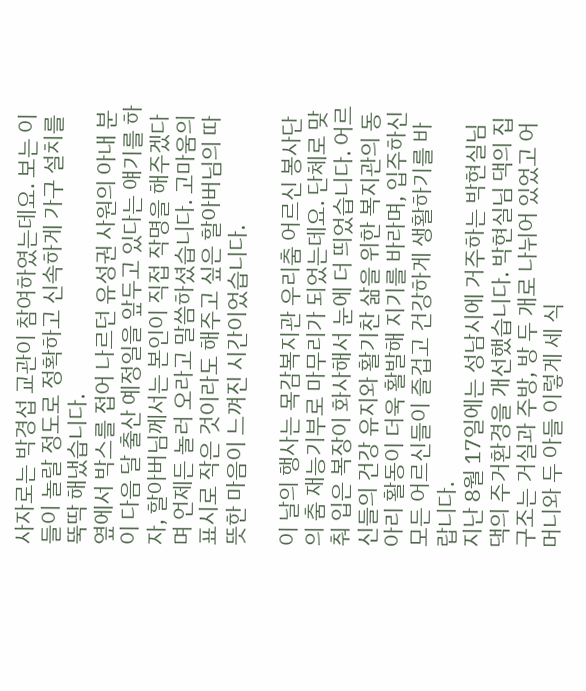사자로는 박경섭 교관이 참여하였는데요. 보는 이들이 놀랄 정도로 정확하고 신속하게 가구 설치를 뚝딱 해냈습니다.
옆에서 박스를 접어 나르던 유성권 사원의 아내 분이 다음 달 출산 예정일을 앞두고 있다는 얘기를 하자, 할아버님께서는 본인이 직접 작명을 해주겠다며 언제든 놀러 오라고 말씀하셨습니다. 고마움의 표시로 작은 것이라도 해주고 싶은 할아버님의 따뜻한 마음이 느껴진 시간이었습니다.

이 날의 행사는 목감복지관 우리춤 어르신 봉사단의 춤 재능기부로 마무리가 되었는데요. 단체로 맞춰 입은 복장이 화사해서 눈에 더 띄었습니다. 어르신들의 건강 유지와 활기찬 삶을 위한 복지관의 동아리 활동이 더욱 활발해 지기를 바라며, 입주하신 모든 어르신들이 즐겁고 건강하게 생활하기를 바랍니다.
지난 8월 17일에는 성남시에 거주하는 박현실님 댁의 주거환경을 개선했습니다. 박현실님 댁의 집 구조는 거실과 주방, 방 두 개로 나뉘어 있었고 어머니와 두 아들 이렇게 세 식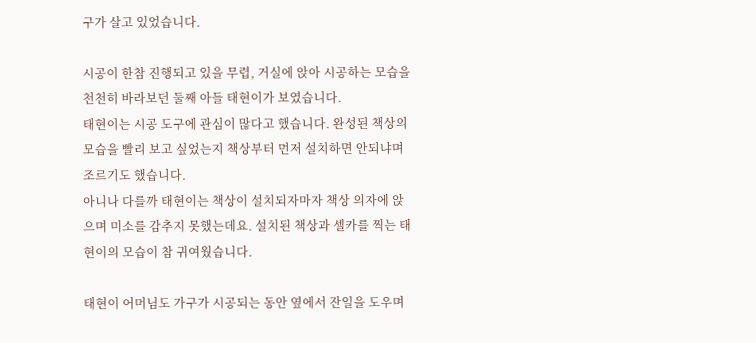구가 살고 있었습니다.

시공이 한참 진행되고 있을 무렵, 거실에 앉아 시공하는 모습을 천천히 바라보던 둘째 아들 태현이가 보였습니다.
태현이는 시공 도구에 관심이 많다고 했습니다. 완성된 책상의 모습을 빨리 보고 싶었는지 책상부터 먼저 설치하면 안되냐며 조르기도 했습니다.
아니나 다를까 태현이는 책상이 설치되자마자 책상 의자에 앉으며 미소를 감추지 못했는데요. 설치된 책상과 셀카를 찍는 태현이의 모습이 참 귀여웠습니다.

태현이 어머님도 가구가 시공되는 동안 옆에서 잔일을 도우며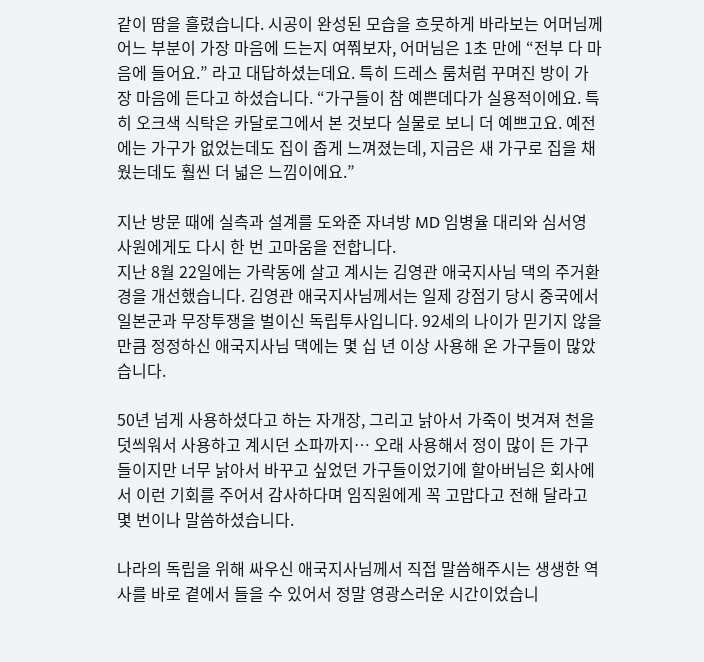같이 땀을 흘렸습니다. 시공이 완성된 모습을 흐뭇하게 바라보는 어머님께 어느 부분이 가장 마음에 드는지 여쭤보자, 어머님은 1초 만에 “전부 다 마음에 들어요.” 라고 대답하셨는데요. 특히 드레스 룸처럼 꾸며진 방이 가장 마음에 든다고 하셨습니다. “가구들이 참 예쁜데다가 실용적이에요. 특히 오크색 식탁은 카달로그에서 본 것보다 실물로 보니 더 예쁘고요. 예전에는 가구가 없었는데도 집이 좁게 느껴졌는데, 지금은 새 가구로 집을 채웠는데도 훨씬 더 넓은 느낌이에요.”

지난 방문 때에 실측과 설계를 도와준 자녀방 MD 임병율 대리와 심서영 사원에게도 다시 한 번 고마움을 전합니다.
지난 8월 22일에는 가락동에 살고 계시는 김영관 애국지사님 댁의 주거환경을 개선했습니다. 김영관 애국지사님께서는 일제 강점기 당시 중국에서 일본군과 무장투쟁을 벌이신 독립투사입니다. 92세의 나이가 믿기지 않을 만큼 정정하신 애국지사님 댁에는 몇 십 년 이상 사용해 온 가구들이 많았습니다.

50년 넘게 사용하셨다고 하는 자개장, 그리고 낡아서 가죽이 벗겨져 천을 덧씌워서 사용하고 계시던 소파까지… 오래 사용해서 정이 많이 든 가구들이지만 너무 낡아서 바꾸고 싶었던 가구들이었기에 할아버님은 회사에서 이런 기회를 주어서 감사하다며 임직원에게 꼭 고맙다고 전해 달라고 몇 번이나 말씀하셨습니다.

나라의 독립을 위해 싸우신 애국지사님께서 직접 말씀해주시는 생생한 역사를 바로 곁에서 들을 수 있어서 정말 영광스러운 시간이었습니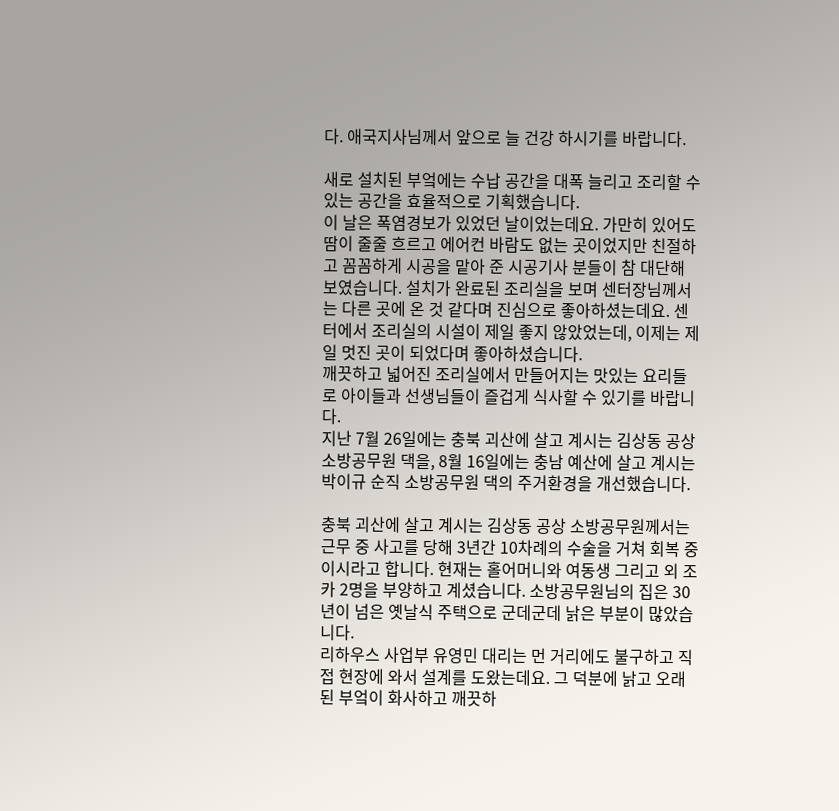다. 애국지사님께서 앞으로 늘 건강 하시기를 바랍니다.

새로 설치된 부엌에는 수납 공간을 대폭 늘리고 조리할 수 있는 공간을 효율적으로 기획했습니다.
이 날은 폭염경보가 있었던 날이었는데요. 가만히 있어도 땀이 줄줄 흐르고 에어컨 바람도 없는 곳이었지만 친절하고 꼼꼼하게 시공을 맡아 준 시공기사 분들이 참 대단해 보였습니다. 설치가 완료된 조리실을 보며 센터장님께서는 다른 곳에 온 것 같다며 진심으로 좋아하셨는데요. 센터에서 조리실의 시설이 제일 좋지 않았었는데, 이제는 제일 멋진 곳이 되었다며 좋아하셨습니다.
깨끗하고 넓어진 조리실에서 만들어지는 맛있는 요리들로 아이들과 선생님들이 즐겁게 식사할 수 있기를 바랍니다.
지난 7월 26일에는 충북 괴산에 살고 계시는 김상동 공상 소방공무원 댁을, 8월 16일에는 충남 예산에 살고 계시는 박이규 순직 소방공무원 댁의 주거환경을 개선했습니다.

충북 괴산에 살고 계시는 김상동 공상 소방공무원께서는 근무 중 사고를 당해 3년간 10차례의 수술을 거쳐 회복 중이시라고 합니다. 현재는 홀어머니와 여동생 그리고 외 조카 2명을 부양하고 계셨습니다. 소방공무원님의 집은 30년이 넘은 옛날식 주택으로 군데군데 낡은 부분이 많았습니다.
리하우스 사업부 유영민 대리는 먼 거리에도 불구하고 직접 현장에 와서 설계를 도왔는데요. 그 덕분에 낡고 오래된 부엌이 화사하고 깨끗하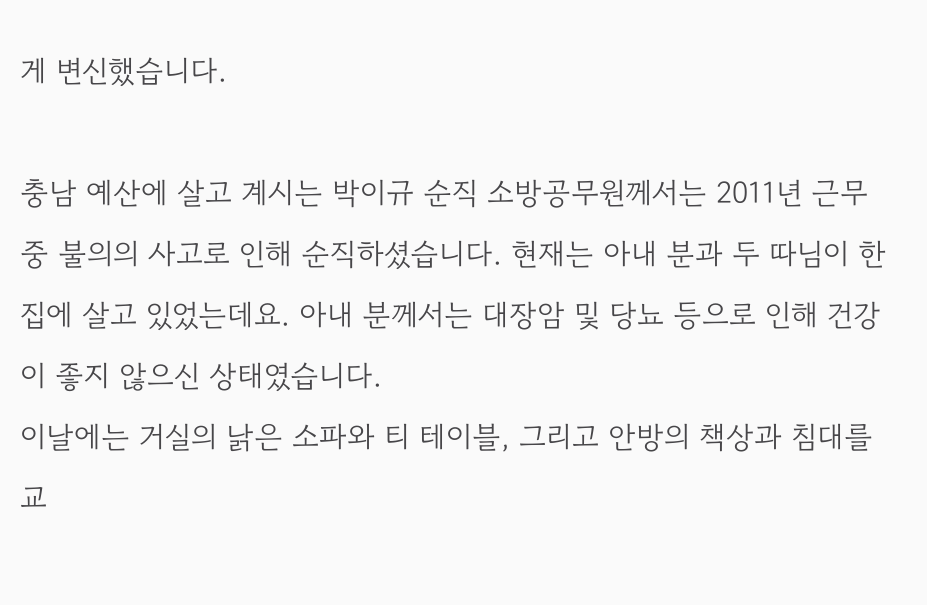게 변신했습니다.

충남 예산에 살고 계시는 박이규 순직 소방공무원께서는 2011년 근무 중 불의의 사고로 인해 순직하셨습니다. 현재는 아내 분과 두 따님이 한 집에 살고 있었는데요. 아내 분께서는 대장암 및 당뇨 등으로 인해 건강이 좋지 않으신 상태였습니다.
이날에는 거실의 낡은 소파와 티 테이블, 그리고 안방의 책상과 침대를 교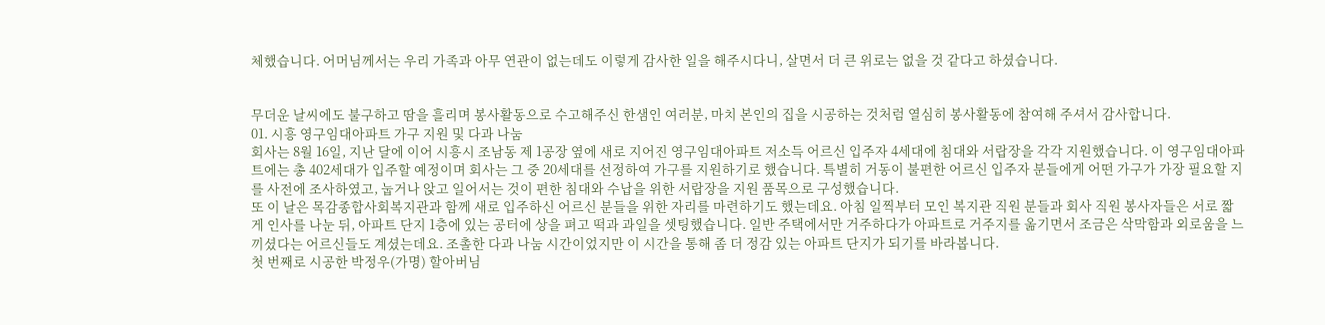체했습니다. 어머님께서는 우리 가족과 아무 연관이 없는데도 이렇게 감사한 일을 해주시다니, 살면서 더 큰 위로는 없을 것 같다고 하셨습니다.


무더운 날씨에도 불구하고 땀을 흘리며 봉사활동으로 수고해주신 한샘인 여러분, 마치 본인의 집을 시공하는 것처럼 열심히 봉사활동에 참여해 주셔서 감사합니다.
01. 시흥 영구임대아파트 가구 지원 및 다과 나눔
회사는 8월 16일, 지난 달에 이어 시흥시 조남동 제 1공장 옆에 새로 지어진 영구임대아파트 저소득 어르신 입주자 4세대에 침대와 서랍장을 각각 지원했습니다. 이 영구임대아파트에는 총 402세대가 입주할 예정이며 회사는 그 중 20세대를 선정하여 가구를 지원하기로 했습니다. 특별히 거동이 불편한 어르신 입주자 분들에게 어떤 가구가 가장 필요할 지를 사전에 조사하였고, 눕거나 앉고 일어서는 것이 편한 침대와 수납을 위한 서랍장을 지원 품목으로 구성했습니다.
또 이 날은 목감종합사회복지관과 함께 새로 입주하신 어르신 분들을 위한 자리를 마련하기도 했는데요. 아침 일찍부터 모인 복지관 직원 분들과 회사 직원 봉사자들은 서로 짧게 인사를 나눈 뒤, 아파트 단지 1층에 있는 공터에 상을 펴고 떡과 과일을 셋팅했습니다. 일반 주택에서만 거주하다가 아파트로 거주지를 옮기면서 조금은 삭막함과 외로움을 느끼셨다는 어르신들도 계셨는데요. 조촐한 다과 나눔 시간이었지만 이 시간을 통해 좀 더 정감 있는 아파트 단지가 되기를 바라봅니다.
첫 번째로 시공한 박정우(가명) 할아버님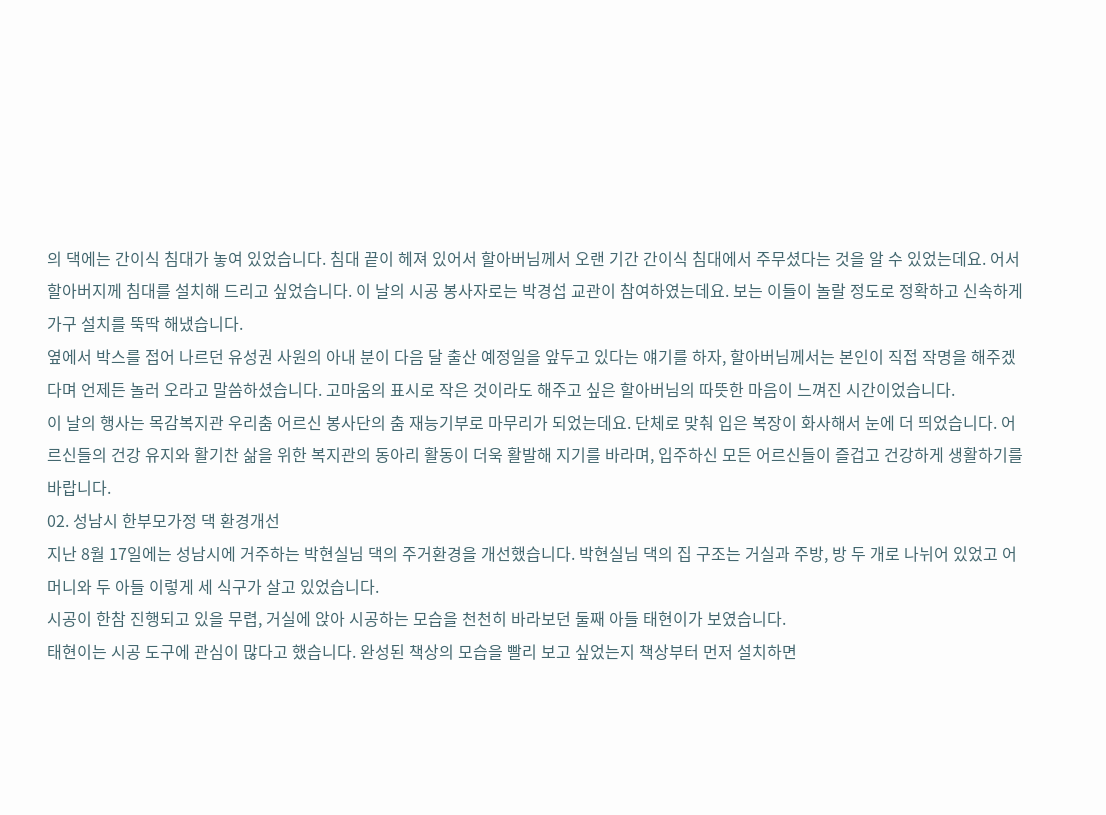의 댁에는 간이식 침대가 놓여 있었습니다. 침대 끝이 헤져 있어서 할아버님께서 오랜 기간 간이식 침대에서 주무셨다는 것을 알 수 있었는데요. 어서 할아버지께 침대를 설치해 드리고 싶었습니다. 이 날의 시공 봉사자로는 박경섭 교관이 참여하였는데요. 보는 이들이 놀랄 정도로 정확하고 신속하게 가구 설치를 뚝딱 해냈습니다.
옆에서 박스를 접어 나르던 유성권 사원의 아내 분이 다음 달 출산 예정일을 앞두고 있다는 얘기를 하자, 할아버님께서는 본인이 직접 작명을 해주겠다며 언제든 놀러 오라고 말씀하셨습니다. 고마움의 표시로 작은 것이라도 해주고 싶은 할아버님의 따뜻한 마음이 느껴진 시간이었습니다.
이 날의 행사는 목감복지관 우리춤 어르신 봉사단의 춤 재능기부로 마무리가 되었는데요. 단체로 맞춰 입은 복장이 화사해서 눈에 더 띄었습니다. 어르신들의 건강 유지와 활기찬 삶을 위한 복지관의 동아리 활동이 더욱 활발해 지기를 바라며, 입주하신 모든 어르신들이 즐겁고 건강하게 생활하기를 바랍니다.
02. 성남시 한부모가정 댁 환경개선
지난 8월 17일에는 성남시에 거주하는 박현실님 댁의 주거환경을 개선했습니다. 박현실님 댁의 집 구조는 거실과 주방, 방 두 개로 나뉘어 있었고 어머니와 두 아들 이렇게 세 식구가 살고 있었습니다.
시공이 한참 진행되고 있을 무렵, 거실에 앉아 시공하는 모습을 천천히 바라보던 둘째 아들 태현이가 보였습니다.
태현이는 시공 도구에 관심이 많다고 했습니다. 완성된 책상의 모습을 빨리 보고 싶었는지 책상부터 먼저 설치하면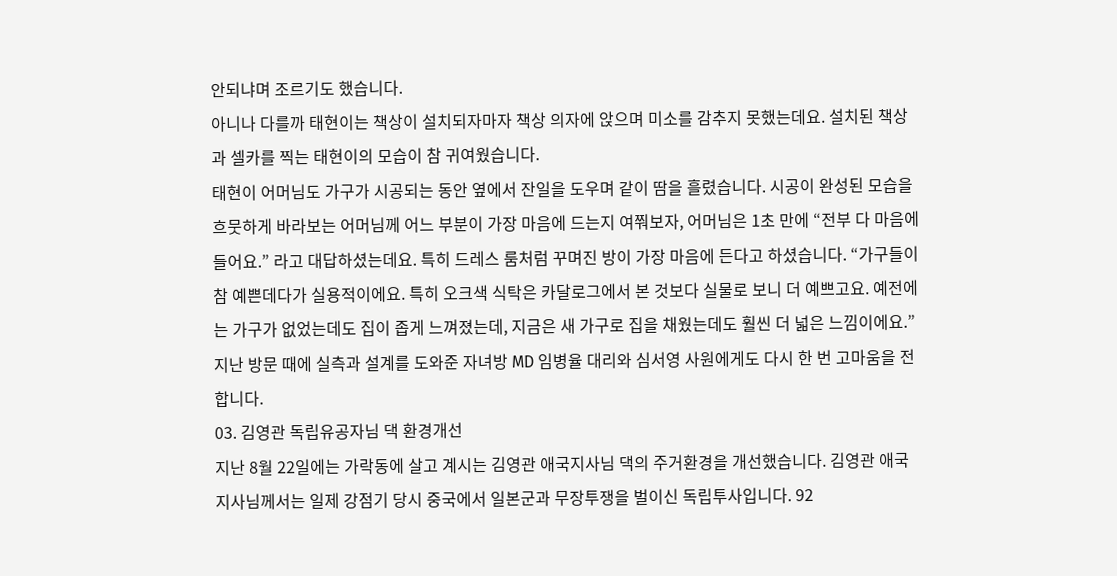안되냐며 조르기도 했습니다.
아니나 다를까 태현이는 책상이 설치되자마자 책상 의자에 앉으며 미소를 감추지 못했는데요. 설치된 책상과 셀카를 찍는 태현이의 모습이 참 귀여웠습니다.
태현이 어머님도 가구가 시공되는 동안 옆에서 잔일을 도우며 같이 땀을 흘렸습니다. 시공이 완성된 모습을 흐뭇하게 바라보는 어머님께 어느 부분이 가장 마음에 드는지 여쭤보자, 어머님은 1초 만에 “전부 다 마음에 들어요.” 라고 대답하셨는데요. 특히 드레스 룸처럼 꾸며진 방이 가장 마음에 든다고 하셨습니다. “가구들이 참 예쁜데다가 실용적이에요. 특히 오크색 식탁은 카달로그에서 본 것보다 실물로 보니 더 예쁘고요. 예전에는 가구가 없었는데도 집이 좁게 느껴졌는데, 지금은 새 가구로 집을 채웠는데도 훨씬 더 넓은 느낌이에요.”
지난 방문 때에 실측과 설계를 도와준 자녀방 MD 임병율 대리와 심서영 사원에게도 다시 한 번 고마움을 전합니다.
03. 김영관 독립유공자님 댁 환경개선
지난 8월 22일에는 가락동에 살고 계시는 김영관 애국지사님 댁의 주거환경을 개선했습니다. 김영관 애국지사님께서는 일제 강점기 당시 중국에서 일본군과 무장투쟁을 벌이신 독립투사입니다. 92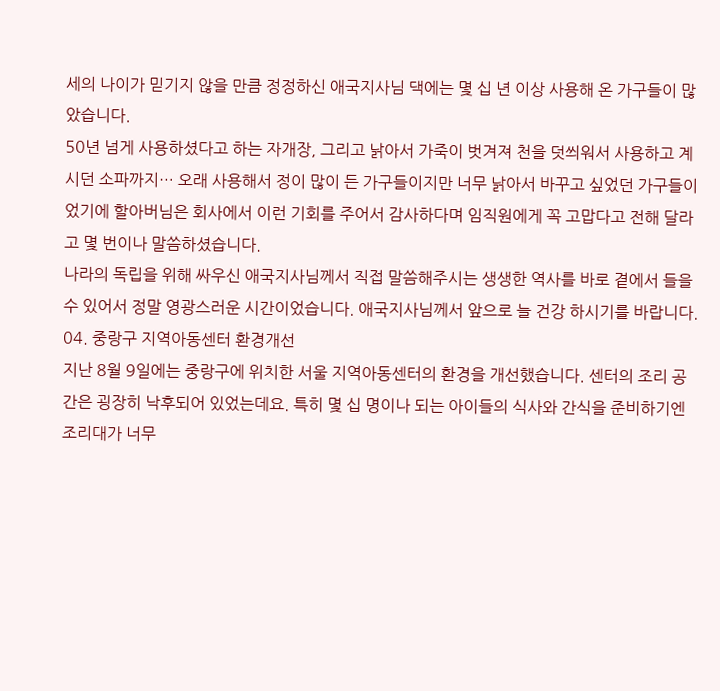세의 나이가 믿기지 않을 만큼 정정하신 애국지사님 댁에는 몇 십 년 이상 사용해 온 가구들이 많았습니다.
50년 넘게 사용하셨다고 하는 자개장, 그리고 낡아서 가죽이 벗겨져 천을 덧씌워서 사용하고 계시던 소파까지… 오래 사용해서 정이 많이 든 가구들이지만 너무 낡아서 바꾸고 싶었던 가구들이었기에 할아버님은 회사에서 이런 기회를 주어서 감사하다며 임직원에게 꼭 고맙다고 전해 달라고 몇 번이나 말씀하셨습니다.
나라의 독립을 위해 싸우신 애국지사님께서 직접 말씀해주시는 생생한 역사를 바로 곁에서 들을 수 있어서 정말 영광스러운 시간이었습니다. 애국지사님께서 앞으로 늘 건강 하시기를 바랍니다.
04. 중랑구 지역아동센터 환경개선
지난 8월 9일에는 중랑구에 위치한 서울 지역아동센터의 환경을 개선했습니다. 센터의 조리 공간은 굉장히 낙후되어 있었는데요. 특히 몇 십 명이나 되는 아이들의 식사와 간식을 준비하기엔 조리대가 너무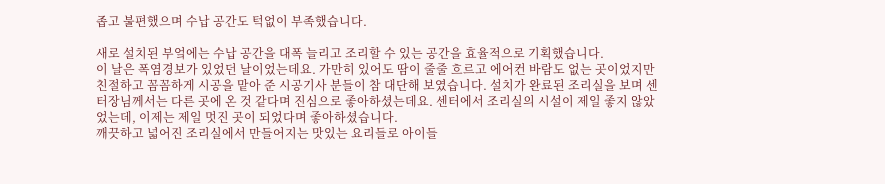좁고 불편했으며 수납 공간도 턱없이 부족했습니다.

새로 설치된 부엌에는 수납 공간을 대폭 늘리고 조리할 수 있는 공간을 효율적으로 기획했습니다.
이 날은 폭염경보가 있었던 날이었는데요. 가만히 있어도 땀이 줄줄 흐르고 에어컨 바람도 없는 곳이었지만 친절하고 꼼꼼하게 시공을 맡아 준 시공기사 분들이 참 대단해 보였습니다. 설치가 완료된 조리실을 보며 센터장님께서는 다른 곳에 온 것 같다며 진심으로 좋아하셨는데요. 센터에서 조리실의 시설이 제일 좋지 않았었는데, 이제는 제일 멋진 곳이 되었다며 좋아하셨습니다.
깨끗하고 넓어진 조리실에서 만들어지는 맛있는 요리들로 아이들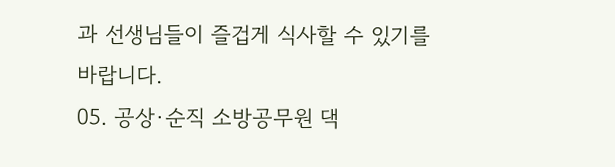과 선생님들이 즐겁게 식사할 수 있기를 바랍니다.
05. 공상∙순직 소방공무원 댁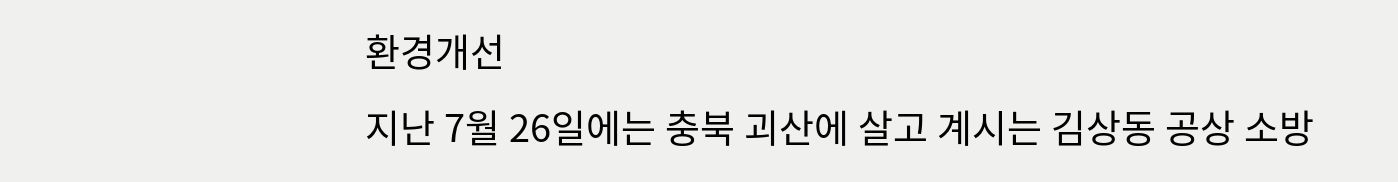환경개선
지난 7월 26일에는 충북 괴산에 살고 계시는 김상동 공상 소방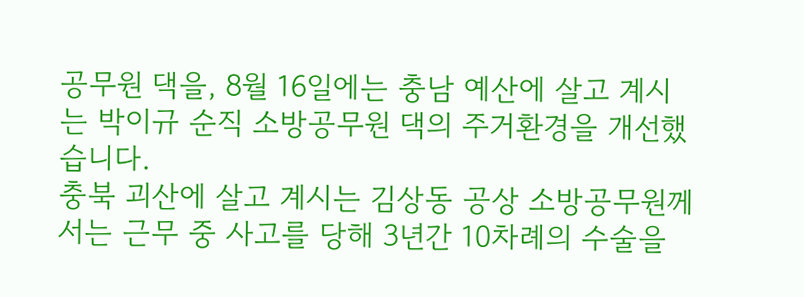공무원 댁을, 8월 16일에는 충남 예산에 살고 계시는 박이규 순직 소방공무원 댁의 주거환경을 개선했습니다.
충북 괴산에 살고 계시는 김상동 공상 소방공무원께서는 근무 중 사고를 당해 3년간 10차례의 수술을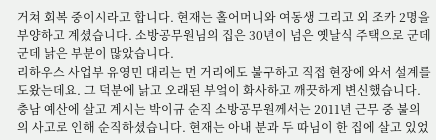거쳐 회복 중이시라고 합니다. 현재는 홀어머니와 여동생 그리고 외 조카 2명을 부양하고 계셨습니다. 소방공무원님의 집은 30년이 넘은 옛날식 주택으로 군데군데 낡은 부분이 많았습니다.
리하우스 사업부 유영민 대리는 먼 거리에도 불구하고 직접 현장에 와서 설계를 도왔는데요. 그 덕분에 낡고 오래된 부엌이 화사하고 깨끗하게 변신했습니다.
충남 예산에 살고 계시는 박이규 순직 소방공무원께서는 2011년 근무 중 불의의 사고로 인해 순직하셨습니다. 현재는 아내 분과 두 따님이 한 집에 살고 있었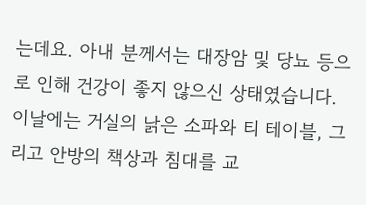는데요. 아내 분께서는 대장암 및 당뇨 등으로 인해 건강이 좋지 않으신 상태였습니다.
이날에는 거실의 낡은 소파와 티 테이블, 그리고 안방의 책상과 침대를 교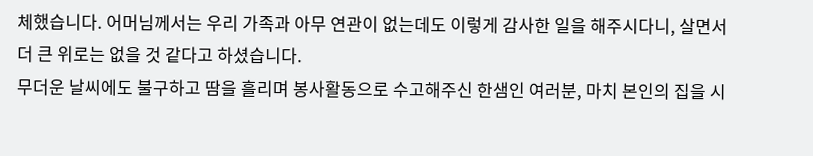체했습니다. 어머님께서는 우리 가족과 아무 연관이 없는데도 이렇게 감사한 일을 해주시다니, 살면서 더 큰 위로는 없을 것 같다고 하셨습니다.
무더운 날씨에도 불구하고 땀을 흘리며 봉사활동으로 수고해주신 한샘인 여러분, 마치 본인의 집을 시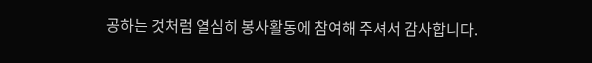공하는 것처럼 열심히 봉사활동에 참여해 주셔서 감사합니다.